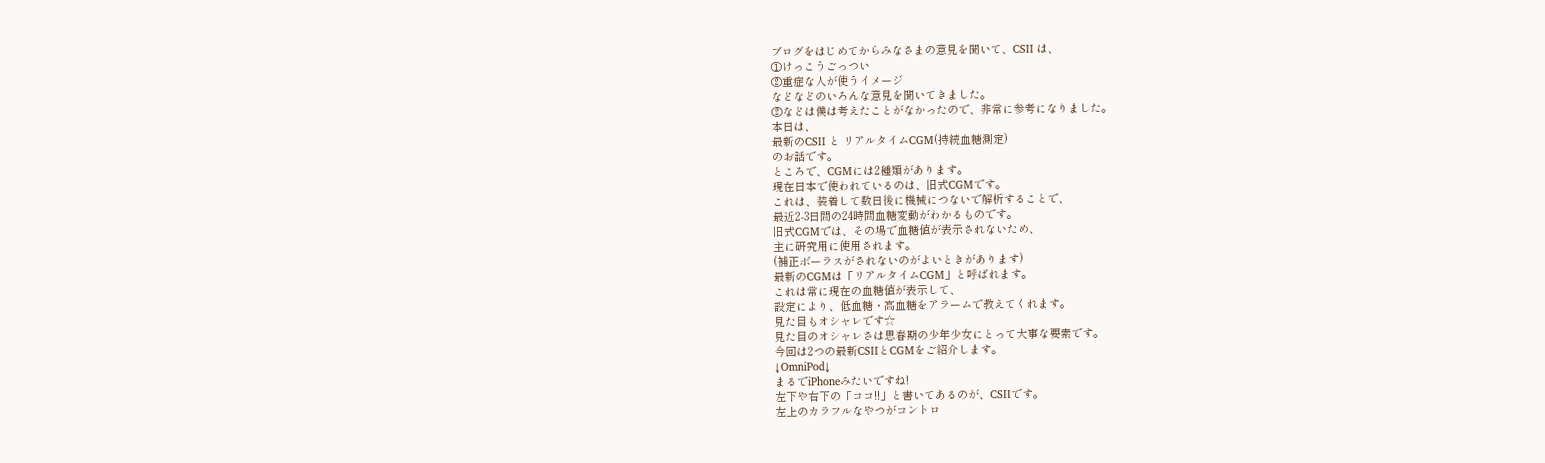ブログをはじめてからみなさまの意見を聞いて、CSII は、
①けっこうごっつい
②重症な人が使うイメージ
などなどのいろんな意見を聞いてきました。
②などは僕は考えたことがなかったので、非常に参考になりました。
本日は、
最新のCSII と リアルタイムCGM(持続血糖測定)
のお話です。
ところで、CGMには2種類があります。
現在日本で使われているのは、旧式CGMです。
これは、装着して数日後に機械につないで解析することで、
最近2-3日間の24時間血糖変動がわかるものです。
旧式CGMでは、その場で血糖値が表示されないため、
主に研究用に使用されます。
(補正ボーラスがされないのがよいときがあります)
最新のCGMは「リアルタイムCGM」と呼ばれます。
これは常に現在の血糖値が表示して、
設定により、低血糖・高血糖をアラームで教えてくれます。
見た目もオシャレです☆
見た目のオシャレさは思春期の少年少女にとって大事な要素です。
今回は2つの最新CSIIとCGMをご紹介します。
↓OmniPod↓
まるでiPhoneみたいですね!
左下や右下の「ココ!!」と書いてあるのが、CSIIです。
左上のカラフルなやつがコントロ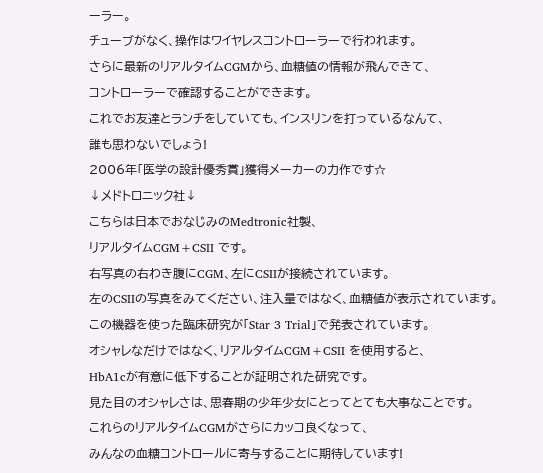ーラー。
チューブがなく、操作はワイヤレスコントローラーで行われます。
さらに最新のリアルタイムCGMから、血糖値の情報が飛んできて、
コントローラーで確認することができます。
これでお友達とランチをしていても、インスリンを打っているなんて、
誰も思わないでしょう!
2006年「医学の設計優秀賞」獲得メーカーの力作です☆
↓メドトロニック社↓
こちらは日本でおなじみのMedtronic社製、
リアルタイムCGM+CSII です。
右写真の右わき腹にCGM、左にCSIIが接続されています。
左のCSIIの写真をみてください、注入量ではなく、血糖値が表示されています。
この機器を使った臨床研究が「Star 3 Trial」で発表されています。
オシャレなだけではなく、リアルタイムCGM+CSII を使用すると、
HbA1cが有意に低下することが証明された研究です。
見た目のオシャレさは、思春期の少年少女にとってとても大事なことです。
これらのリアルタイムCGMがさらにカッコ良くなって、
みんなの血糖コントロールに寄与することに期待しています!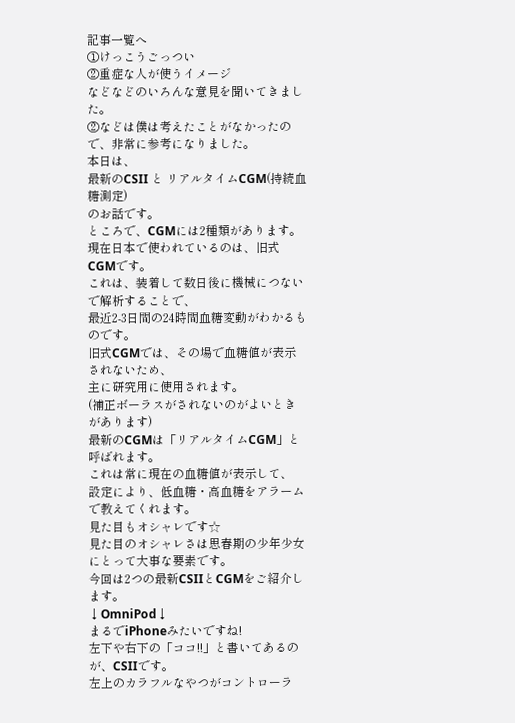記事一覧へ
①けっこうごっつい
②重症な人が使うイメージ
などなどのいろんな意見を聞いてきました。
②などは僕は考えたことがなかったので、非常に参考になりました。
本日は、
最新のCSII と リアルタイムCGM(持続血糖測定)
のお話です。
ところで、CGMには2種類があります。
現在日本で使われているのは、旧式CGMです。
これは、装着して数日後に機械につないで解析することで、
最近2-3日間の24時間血糖変動がわかるものです。
旧式CGMでは、その場で血糖値が表示されないため、
主に研究用に使用されます。
(補正ボーラスがされないのがよいときがあります)
最新のCGMは「リアルタイムCGM」と呼ばれます。
これは常に現在の血糖値が表示して、
設定により、低血糖・高血糖をアラームで教えてくれます。
見た目もオシャレです☆
見た目のオシャレさは思春期の少年少女にとって大事な要素です。
今回は2つの最新CSIIとCGMをご紹介します。
↓OmniPod↓
まるでiPhoneみたいですね!
左下や右下の「ココ!!」と書いてあるのが、CSIIです。
左上のカラフルなやつがコントローラ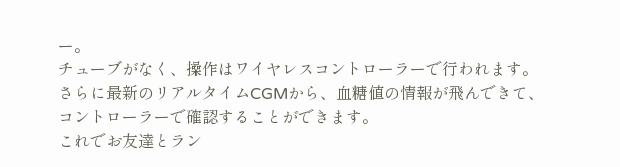ー。
チューブがなく、操作はワイヤレスコントローラーで行われます。
さらに最新のリアルタイムCGMから、血糖値の情報が飛んできて、
コントローラーで確認することができます。
これでお友達とラン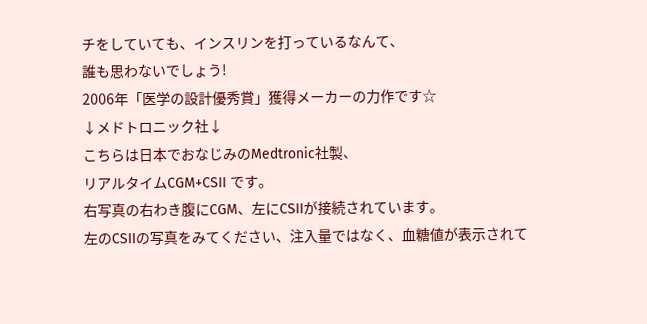チをしていても、インスリンを打っているなんて、
誰も思わないでしょう!
2006年「医学の設計優秀賞」獲得メーカーの力作です☆
↓メドトロニック社↓
こちらは日本でおなじみのMedtronic社製、
リアルタイムCGM+CSII です。
右写真の右わき腹にCGM、左にCSIIが接続されています。
左のCSIIの写真をみてください、注入量ではなく、血糖値が表示されて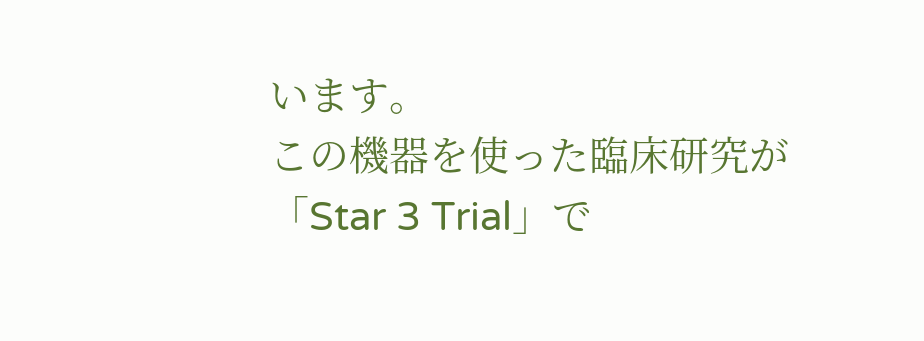います。
この機器を使った臨床研究が「Star 3 Trial」で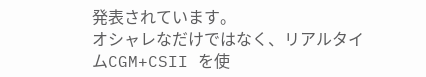発表されています。
オシャレなだけではなく、リアルタイムCGM+CSII を使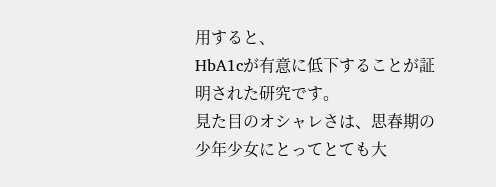用すると、
HbA1cが有意に低下することが証明された研究です。
見た目のオシャレさは、思春期の少年少女にとってとても大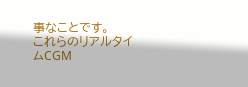事なことです。
これらのリアルタイムCGM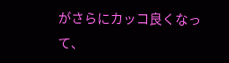がさらにカッコ良くなって、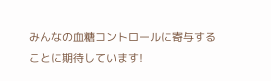みんなの血糖コントロールに寄与することに期待しています!